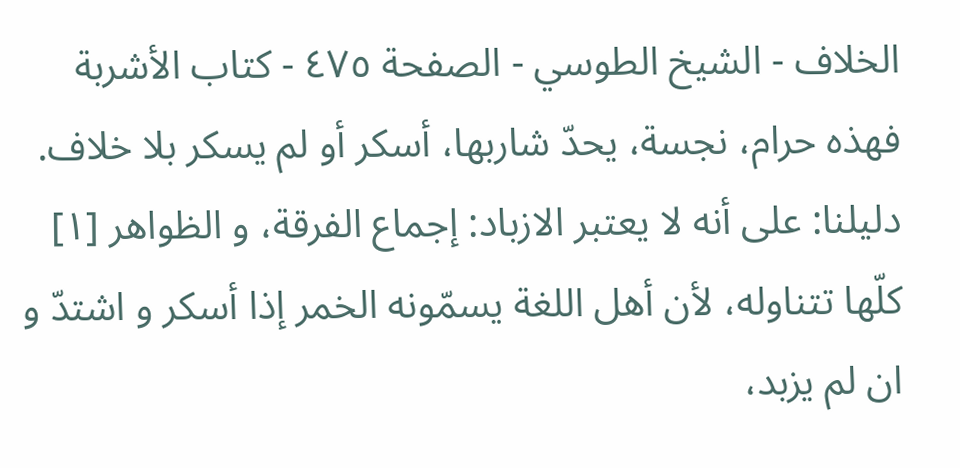الخلاف - الشيخ الطوسي - الصفحة ٤٧٥ - كتاب الأشربة
فهذه حرام، نجسة، يحدّ شاربها، أسكر أو لم يسكر بلا خلاف.
دليلنا: على أنه لا يعتبر الازباد: إجماع الفرقة، و الظواهر [١] كلّها تتناوله، لأن أهل اللغة يسمّونه الخمر إذا أسكر و اشتدّ و ان لم يزبد،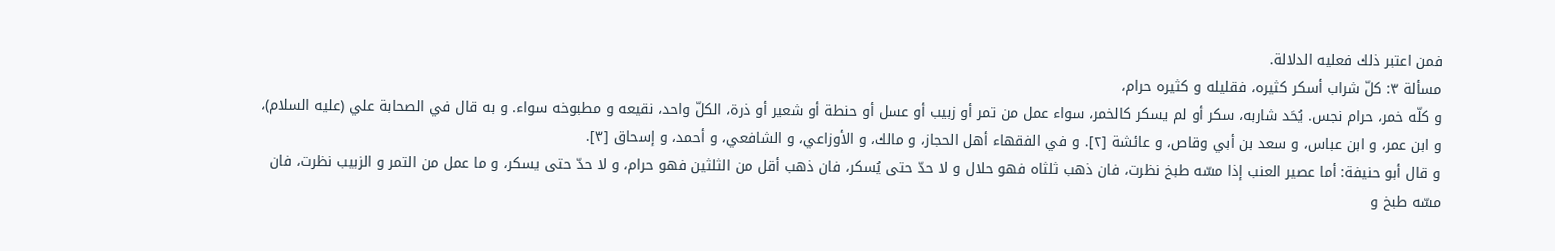فمن اعتبر ذلك فعليه الدلالة.
مسألة ٣: كلّ شراب أسكر كثيره، فقليله و كثيره حرام،
و كلّه خمر، حرام نجس. يُحَد شاربه، سكر أو لم يسكر كالخمر، سواء عمل من تمر أو زبيب أو عسل أو حنطة أو شعير أو ذرة، الكلّ واحد، نقيعه و مطبوخه سواء. و به قال في الصحابة علي (عليه السلام)، و ابن عمر، و ابن عباس، و سعد بن أبي وقاص، و عائشة [٢]. و في الفقهاء أهل الحجاز، و مالك، و الأوزاعي، و الشافعي، و أحمد، و إسحاق [٣].
و قال أبو حنيفة: أما عصير العنب إذا مسّه طبخ نظرت، فان ذهب ثلثاه فهو حلال و لا حدّ حتى يُسكر، فان ذهب أقل من الثلثين فهو حرام، و لا حدّ حتى يسكر، و ما عمل من التمر و الزبيب نظرت، فان مسّه طبخ و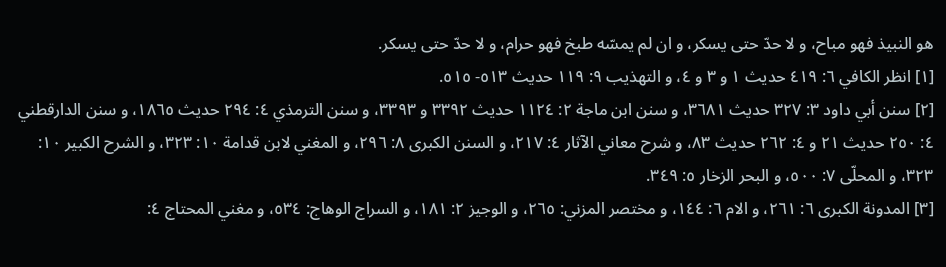هو النبيذ فهو مباح، و لا حدّ حتى يسكر، و ان لم يمسّه طبخ فهو حرام، و لا حدّ حتى يسكر.
[١] انظر الكافي ٦: ٤١٩ حديث ١ و ٣ و ٤، و التهذيب ٩: ١١٩ حديث ٥١٣- ٥١٥.
[٢] سنن أبي داود ٣: ٣٢٧ حديث ٣٦٨١، و سنن ابن ماجة ٢: ١١٢٤ حديث ٣٣٩٢ و ٣٣٩٣، و سنن الترمذي ٤: ٢٩٤ حديث ١٨٦٥، و سنن الدارقطني ٤: ٢٥٠ حديث ٢١ و ٤: ٢٦٢ حديث ٨٣، و شرح معاني الآثار ٤: ٢١٧، و السنن الكبرى ٨: ٢٩٦، و المغني لابن قدامة ١٠: ٣٢٣، و الشرح الكبير ١٠: ٣٢٣، و المحلّى ٧: ٥٠٠، و البحر الزخار ٥: ٣٤٩.
[٣] المدونة الكبرى ٦: ٢٦١، و الام ٦: ١٤٤، و مختصر المزني: ٢٦٥، و الوجيز ٢: ١٨١، و السراج الوهاج: ٥٣٤، و مغني المحتاج ٤: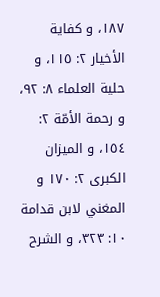١٨٧، و كفاية الأخيار ٢: ١١٥، و حلية العلماء ٨: ٩٢، و رحمة الأمّة ٢: ١٥٤، و الميزان الكبرى ٢: ١٧٠ و المغني لابن قدامة ١٠: ٣٢٣، و الشرح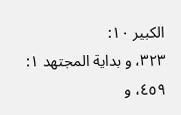الكبير ١٠:
٣٢٣، و بداية المجتهد ١: ٤٥٩، و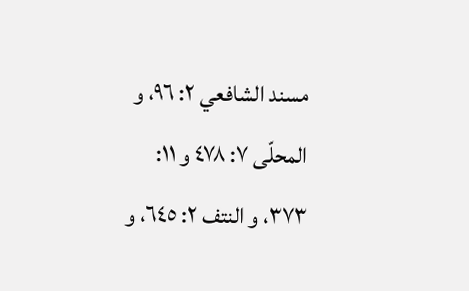مسند الشافعي ٢: ٩٦، و المحلّى ٧: ٤٧٨ و ١١: ٣٧٣، و النتف ٢: ٦٤٥، و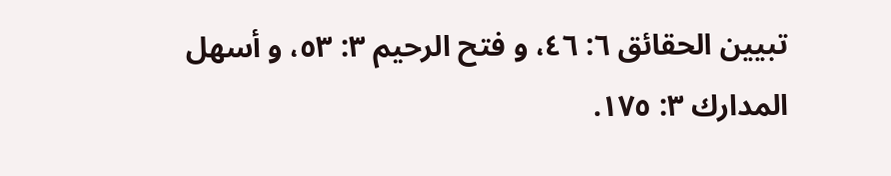تبيين الحقائق ٦: ٤٦، و فتح الرحيم ٣: ٥٣، و أسهل المدارك ٣: ١٧٥.